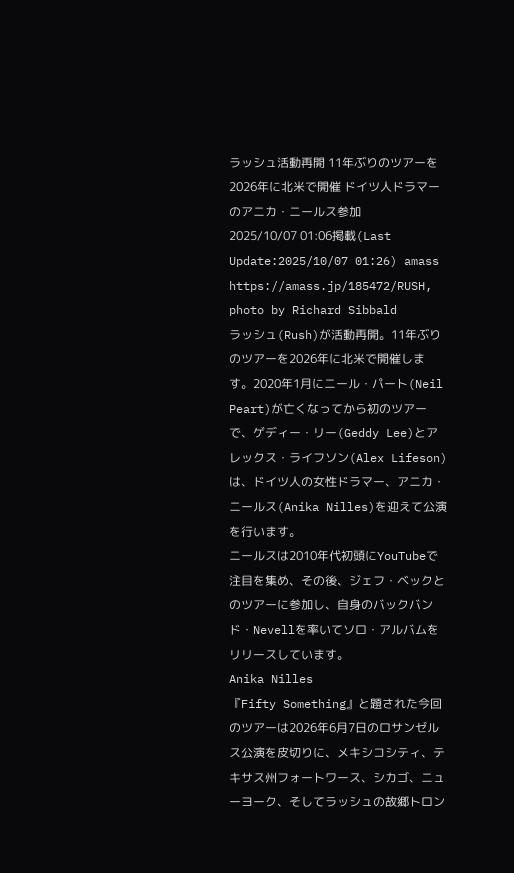ラッシュ活動再開 11年ぶりのツアーを2026年に北米で開催 ドイツ人ドラマーのアニカ・ニールス参加
2025/10/07 01:06掲載(Last Update:2025/10/07 01:26) amass
https://amass.jp/185472/RUSH, photo by Richard Sibbald
ラッシュ(Rush)が活動再開。11年ぶりのツアーを2026年に北米で開催します。2020年1月にニール・パート(Neil Peart)が亡くなってから初のツアーで、ゲディー・リー(Geddy Lee)とアレックス・ライフソン(Alex Lifeson)は、ドイツ人の女性ドラマー、アニカ・ニールス(Anika Nilles)を迎えて公演を行います。
ニールスは2010年代初頭にYouTubeで注目を集め、その後、ジェフ・ベックとのツアーに参加し、自身のバックバンド・Nevellを率いてソロ・アルバムをリリースしています。
Anika Nilles
『Fifty Something』と題された今回のツアーは2026年6月7日のロサンゼルス公演を皮切りに、メキシコシティ、テキサス州フォートワース、シカゴ、ニューヨーク、そしてラッシュの故郷トロン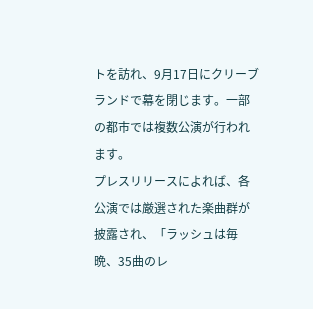トを訪れ、9月17日にクリーブランドで幕を閉じます。一部の都市では複数公演が行われます。
プレスリリースによれば、各公演では厳選された楽曲群が披露され、「ラッシュは毎晩、35曲のレ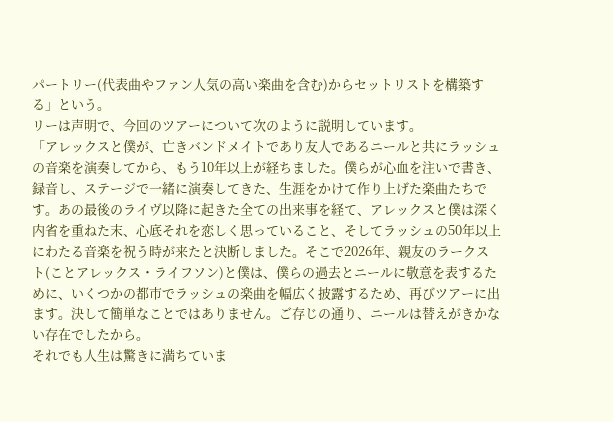パートリー(代表曲やファン人気の高い楽曲を含む)からセットリストを構築する」という。
リーは声明で、今回のツアーについて次のように説明しています。
「アレックスと僕が、亡きバンドメイトであり友人であるニールと共にラッシュの音楽を演奏してから、もう10年以上が経ちました。僕らが心血を注いで書き、録音し、ステージで一緒に演奏してきた、生涯をかけて作り上げた楽曲たちです。あの最後のライヴ以降に起きた全ての出来事を経て、アレックスと僕は深く内省を重ねた末、心底それを恋しく思っていること、そしてラッシュの50年以上にわたる音楽を祝う時が来たと決断しました。そこで2026年、親友のラークスト(ことアレックス・ライフソン)と僕は、僕らの過去とニールに敬意を表するために、いくつかの都市でラッシュの楽曲を幅広く披露するため、再びツアーに出ます。決して簡単なことではありません。ご存じの通り、ニールは替えがきかない存在でしたから。
それでも人生は驚きに満ちていま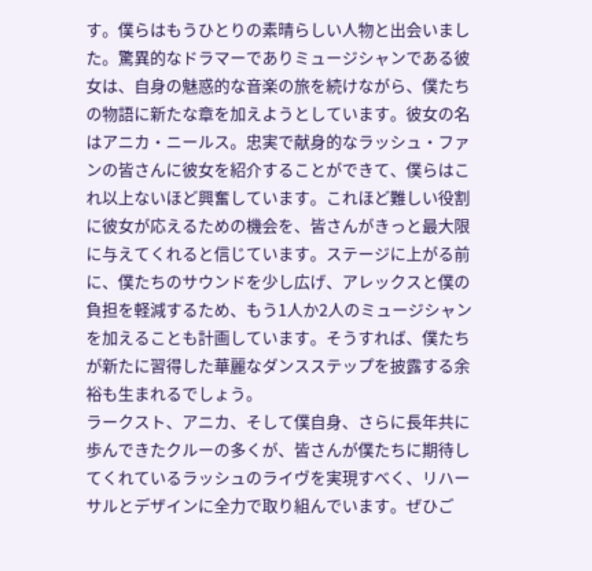す。僕らはもうひとりの素晴らしい人物と出会いました。驚異的なドラマーでありミュージシャンである彼女は、自身の魅惑的な音楽の旅を続けながら、僕たちの物語に新たな章を加えようとしています。彼女の名はアニカ・ニールス。忠実で献身的なラッシュ・ファンの皆さんに彼女を紹介することができて、僕らはこれ以上ないほど興奮しています。これほど難しい役割に彼女が応えるための機会を、皆さんがきっと最大限に与えてくれると信じています。ステージに上がる前に、僕たちのサウンドを少し広げ、アレックスと僕の負担を軽減するため、もう1人か2人のミュージシャンを加えることも計画しています。そうすれば、僕たちが新たに習得した華麗なダンスステップを披露する余裕も生まれるでしょう。
ラークスト、アニカ、そして僕自身、さらに長年共に歩んできたクルーの多くが、皆さんが僕たちに期待してくれているラッシュのライヴを実現すべく、リハーサルとデザインに全力で取り組んでいます。ぜひご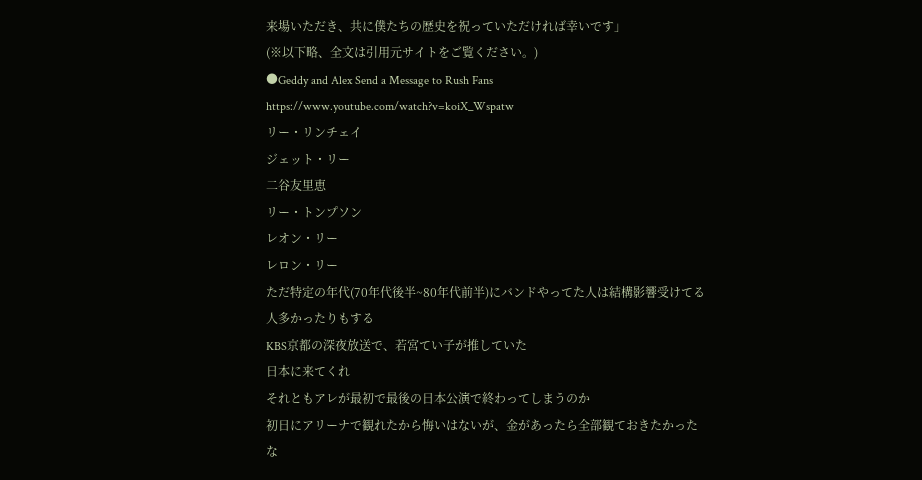来場いただき、共に僕たちの歴史を祝っていただければ幸いです」
(※以下略、全文は引用元サイトをご覧ください。)
●Geddy and Alex Send a Message to Rush Fans
https://www.youtube.com/watch?v=koiX_Wspatw
リー・リンチェイ
ジェット・リー
二谷友里恵
リー・トンプソン
レオン・リー
レロン・リー
ただ特定の年代(70年代後半~80年代前半)にバンドやってた人は結構影響受けてる人多かったりもする
KBS京都の深夜放送で、若宮てい子が推していた
日本に来てくれ
それともアレが最初で最後の日本公演で終わってしまうのか
初日にアリーナで観れたから悔いはないが、金があったら全部観ておきたかったな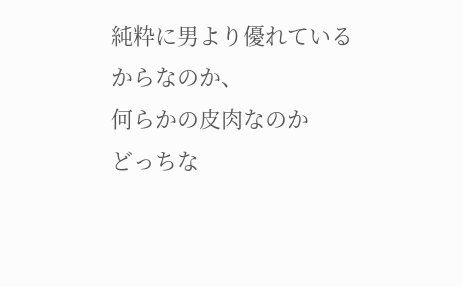純粋に男より優れているからなのか、
何らかの皮肉なのか
どっちな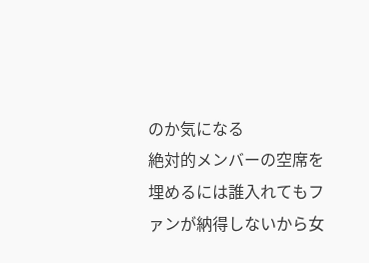のか気になる
絶対的メンバーの空席を埋めるには誰入れてもファンが納得しないから女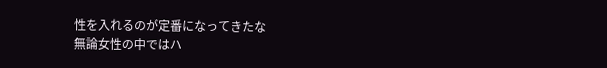性を入れるのが定番になってきたな
無論女性の中ではハ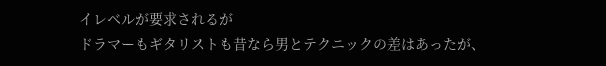イレベルが要求されるが
ドラマーもギタリストも昔なら男とテクニックの差はあったが、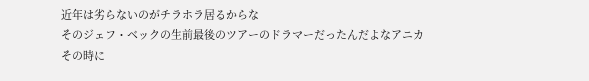近年は劣らないのがチラホラ居るからな
そのジェフ・ベックの生前最後のツアーのドラマーだったんだよなアニカ
その時に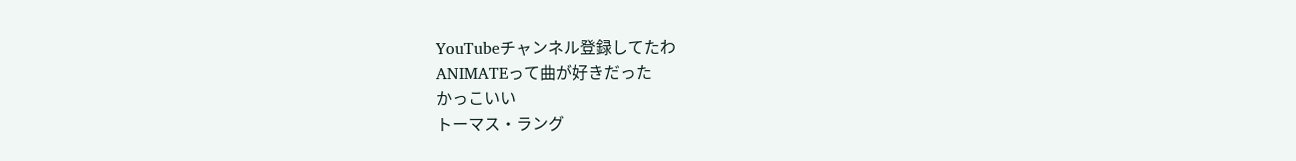YouTubeチャンネル登録してたわ
ANIMATEって曲が好きだった
かっこいい
トーマス・ラング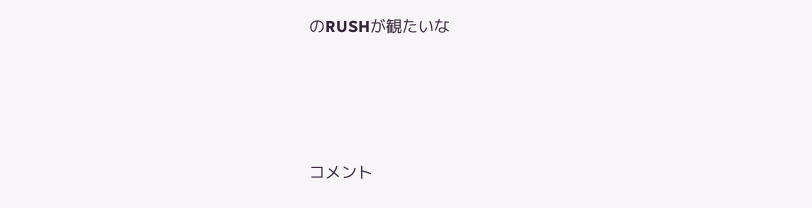のRUSHが観たいな





コメント